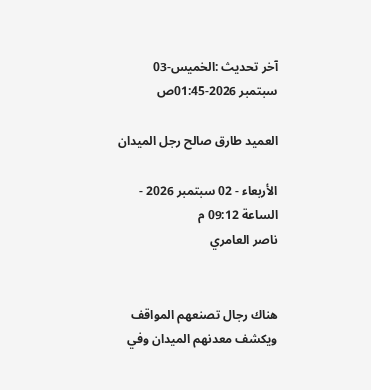آخر تحديث :الخميس-03 سبتمبر 2026-01:45ص

العميد طارق صالح رجل الميدان

الأربعاء - 02 سبتمبر 2026 - الساعة 09:12 م
ناصر العامري


هناك رجال تصنعهم المواقف ويكشف معدنهم الميدان وفي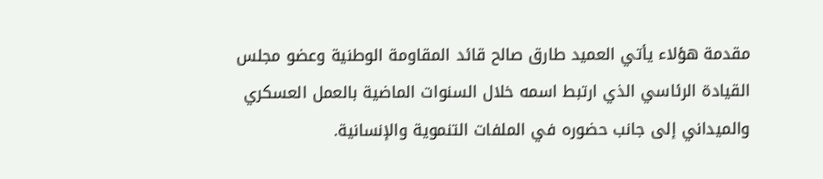مقدمة هؤلاء يأتي العميد طارق صالح قائد المقاومة الوطنية وعضو مجلس القيادة الرئاسي الذي ارتبط اسمه خلال السنوات الماضية بالعمل العسكري والميداني إلى جانب حضوره في الملفات التنموية والإنسانية.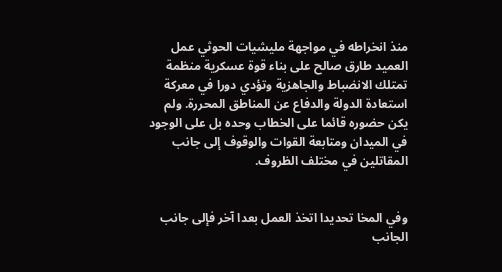منذ انخراطه في مواجهة مليشيات الحوثي عمل العميد طارق صالح على بناء قوة عسكرية منظمة تمتلك الانضباط والجاهزية وتؤدي دورا في معركة استعادة الدولة والدفاع عن المناطق المحررة. ولم يكن حضوره قائما على الخطاب وحده بل على الوجود في الميدان ومتابعة القوات والوقوف إلى جانب المقاتلين في مختلف الظروف.


وفي المخا تحديدا اتخذ العمل بعدا آخر فإلى جانب الجانب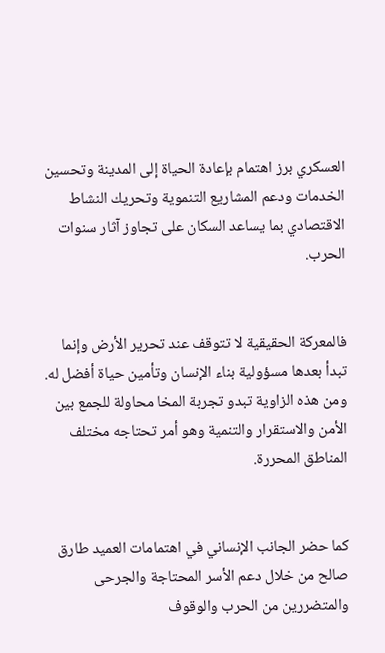العسكري برز اهتمام بإعادة الحياة إلى المدينة وتحسين الخدمات ودعم المشاريع التنموية وتحريك النشاط الاقتصادي بما يساعد السكان على تجاوز آثار سنوات الحرب.


فالمعركة الحقيقية لا تتوقف عند تحرير الأرض وإنما تبدأ بعدها مسؤولية بناء الإنسان وتأمين حياة أفضل له. ومن هذه الزاوية تبدو تجربة المخا محاولة للجمع بين الأمن والاستقرار والتنمية وهو أمر تحتاجه مختلف المناطق المحررة.


كما حضر الجانب الإنساني في اهتمامات العميد طارق صالح من خلال دعم الأسر المحتاجة والجرحى والمتضررين من الحرب والوقوف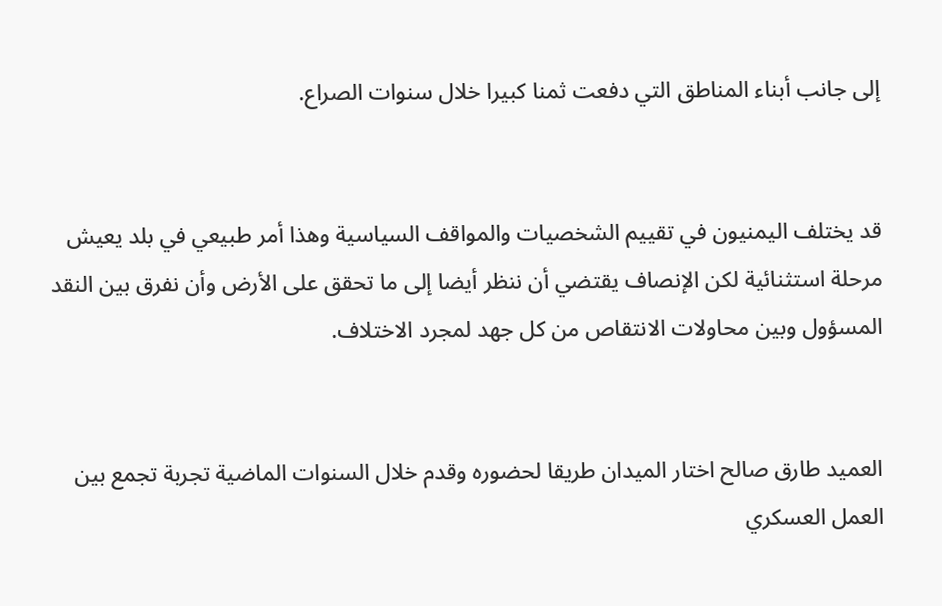إلى جانب أبناء المناطق التي دفعت ثمنا كبيرا خلال سنوات الصراع.


قد يختلف اليمنيون في تقييم الشخصيات والمواقف السياسية وهذا أمر طبيعي في بلد يعيش مرحلة استثنائية لكن الإنصاف يقتضي أن ننظر أيضا إلى ما تحقق على الأرض وأن نفرق بين النقد المسؤول وبين محاولات الانتقاص من كل جهد لمجرد الاختلاف.


العميد طارق صالح اختار الميدان طريقا لحضوره وقدم خلال السنوات الماضية تجربة تجمع بين العمل العسكري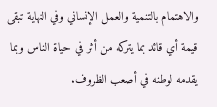والاهتمام بالتنمية والعمل الإنساني وفي النهاية تبقى قيمة أي قائد بما يتركه من أثر في حياة الناس وبما يقدمه لوطنه في أصعب الظروف.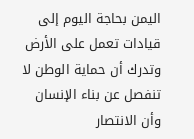اليمن بحاجة اليوم إلى قيادات تعمل على الأرض وتدرك أن حماية الوطن لا تنفصل عن بناء الإنسان وأن الانتصار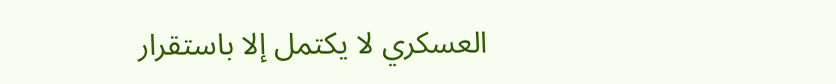العسكري لا يكتمل إلا باستقرار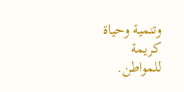وتنمية وحياة كريمة للمواطن.